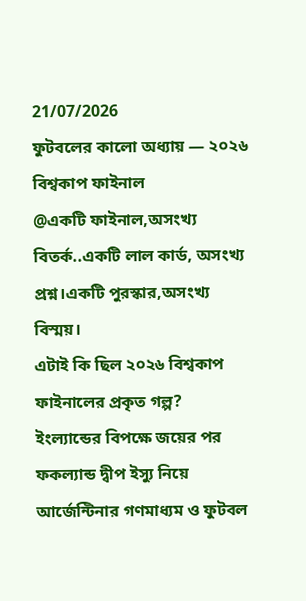21/07/2026
ফুটবলের কালো অধ্যায় — ২০২৬ বিশ্বকাপ ফাইনাল
@একটি ফাইনাল,অসংখ্য বিতর্ক..একটি লাল কার্ড, অসংখ্য প্রশ্ন।একটি পুরস্কার,অসংখ্য বিস্ময়।
এটাই কি ছিল ২০২৬ বিশ্বকাপ ফাইনালের প্রকৃত গল্প?
ইংল্যান্ডের বিপক্ষে জয়ের পর ফকল্যান্ড দ্বীপ ইস্যু নিয়ে আর্জেন্টিনার গণমাধ্যম ও ফুটবল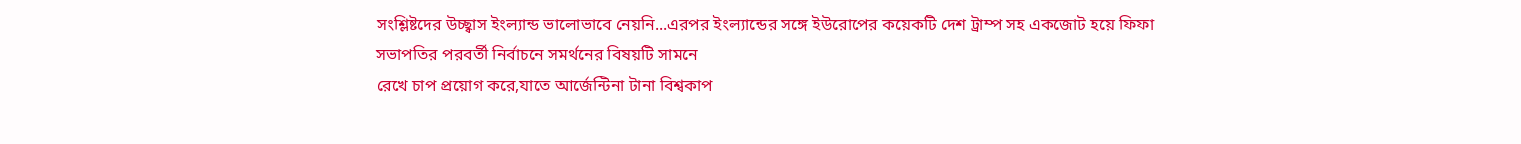সংশ্লিষ্টদের উচ্ছ্বাস ইংল্যান্ড ভালোভাবে নেয়নি...এরপর ইংল্যান্ডের সঙ্গে ইউরোপের কয়েকটি দেশ ট্রাম্প সহ একজোট হয়ে ফিফা সভাপতির পরবর্তী নির্বাচনে সমর্থনের বিষয়টি সামনে
রেখে চাপ প্রয়োগ করে,যাতে আর্জেন্টিনা টানা বিশ্বকাপ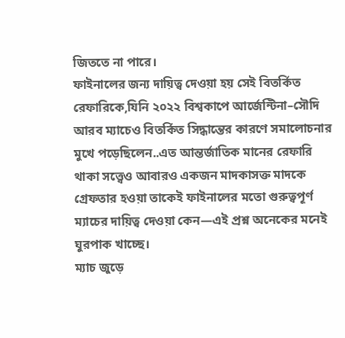জিততে না পারে।
ফাইনালের জন্য দায়িত্ব দেওয়া হয় সেই বিতর্কিত রেফারিকে,যিনি ২০২২ বিশ্বকাপে আর্জেন্টিনা–সৌদি আরব ম্যাচেও বিতর্কিত সিদ্ধান্তের কারণে সমালোচনার মুখে পড়েছিলেন..এত আন্তর্জাতিক মানের রেফারি থাকা সত্ত্বেও আবারও একজন মাদকাসক্ত মাদকে গ্রেফতার হওয়া তাকেই ফাইনালের মতো গুরুত্বপূর্ণ ম্যাচের দায়িত্ব দেওয়া কেন—এই প্রশ্ন অনেকের মনেই ঘুরপাক খাচ্ছে।
ম্যাচ জুড়ে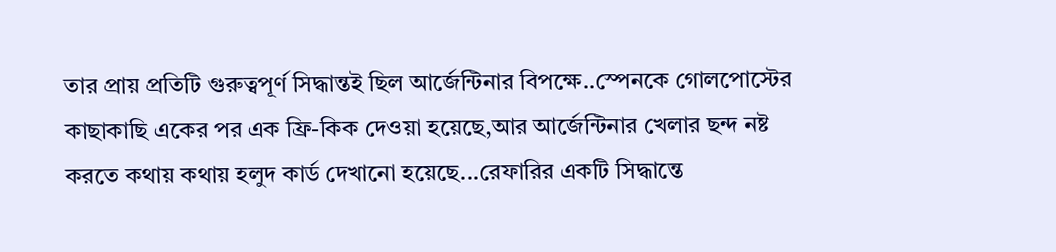তার প্রায় প্রতিটি গুরুত্বপূর্ণ সিদ্ধান্তই ছিল আর্জেন্টিনার বিপক্ষে..স্পেনকে গোলপোস্টের কাছাকাছি একের পর এক ফ্রি-কিক দেওয়া হয়েছে,আর আর্জেন্টিনার খেলার ছন্দ নষ্ট করতে কথায় কথায় হলুদ কার্ড দেখানো হয়েছে...রেফারির একটি সিদ্ধান্তে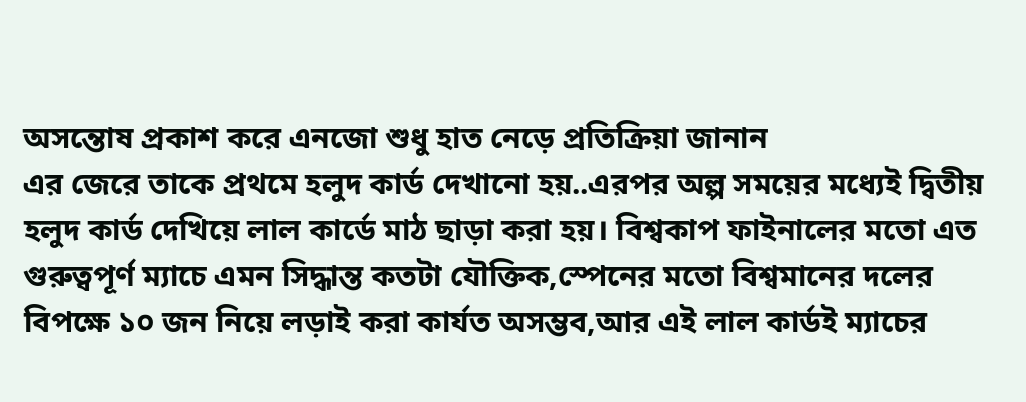অসন্তোষ প্রকাশ করে এনজো শুধু হাত নেড়ে প্রতিক্রিয়া জানান
এর জেরে তাকে প্রথমে হলুদ কার্ড দেখানো হয়..এরপর অল্প সময়ের মধ্যেই দ্বিতীয় হলুদ কার্ড দেখিয়ে লাল কার্ডে মাঠ ছাড়া করা হয়। বিশ্বকাপ ফাইনালের মতো এত গুরুত্বপূর্ণ ম্যাচে এমন সিদ্ধান্ত কতটা যৌক্তিক,স্পেনের মতো বিশ্বমানের দলের বিপক্ষে ১০ জন নিয়ে লড়াই করা কার্যত অসম্ভব,আর এই লাল কার্ডই ম্যাচের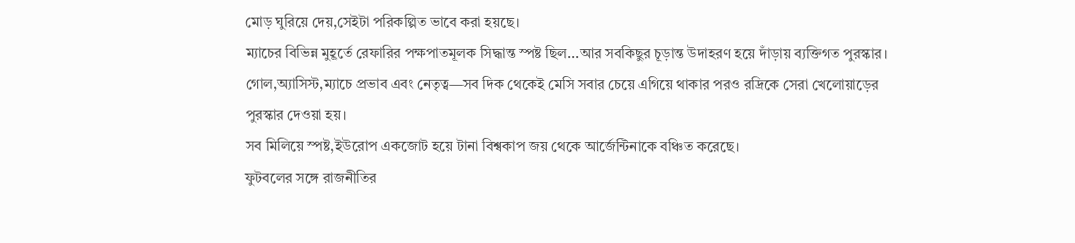মোড় ঘুরিয়ে দেয়,সেইটা পরিকল্পিত ভাবে করা হয়ছে।
ম্যাচের বিভিন্ন মুহূর্তে রেফারির পক্ষপাতমূলক সিদ্ধান্ত স্পষ্ট ছিল...আর সবকিছুর চূড়ান্ত উদাহরণ হয়ে দাঁড়ায় ব্যক্তিগত পুরস্কার। গোল,অ্যাসিস্ট,ম্যাচে প্রভাব এবং নেতৃত্ব—সব দিক থেকেই মেসি সবার চেয়ে এগিয়ে থাকার পরও রদ্রিকে সেরা খেলোয়াড়ের পুরস্কার দেওয়া হয়।
সব মিলিয়ে স্পষ্ট,ইউরোপ একজোট হয়ে টানা বিশ্বকাপ জয় থেকে আর্জেন্টিনাকে বঞ্চিত করেছে।
ফুটবলের সঙ্গে রাজনীতির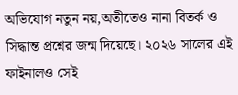অভিযোগ নতুন নয়,অতীতেও নানা বিতর্ক ও সিদ্ধান্ত প্রশ্নের জন্ম দিয়েছে। ২০২৬ সালের এই ফাইনালও সেই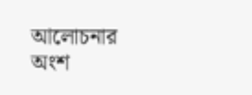আলোচনার অংশ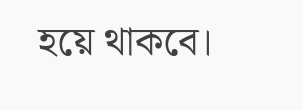হয়ে থাকবে।